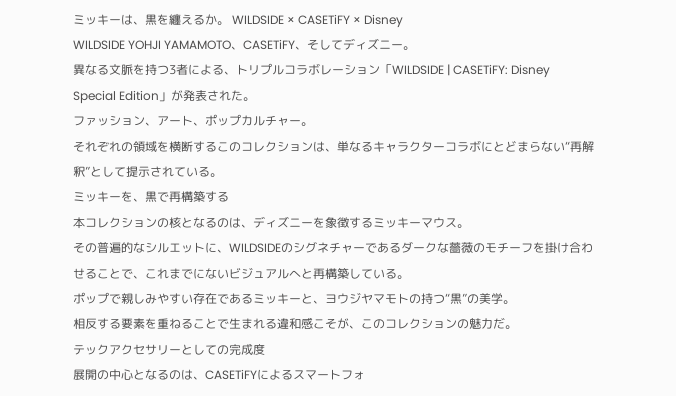ミッキーは、黒を纏えるか。 WILDSIDE × CASETiFY × Disney
WILDSIDE YOHJI YAMAMOTO、CASETiFY、そしてディズニー。
異なる文脈を持つ3者による、トリプルコラボレーション「WILDSIDE | CASETiFY: Disney Special Edition」が発表された。
ファッション、アート、ポップカルチャー。
それぞれの領域を横断するこのコレクションは、単なるキャラクターコラボにとどまらない“再解釈”として提示されている。
ミッキーを、黒で再構築する
本コレクションの核となるのは、ディズニーを象徴するミッキーマウス。
その普遍的なシルエットに、WILDSIDEのシグネチャーであるダークな薔薇のモチーフを掛け合わせることで、これまでにないビジュアルへと再構築している。
ポップで親しみやすい存在であるミッキーと、ヨウジヤマモトの持つ“黒”の美学。
相反する要素を重ねることで生まれる違和感こそが、このコレクションの魅力だ。
テックアクセサリーとしての完成度
展開の中心となるのは、CASETiFYによるスマートフォ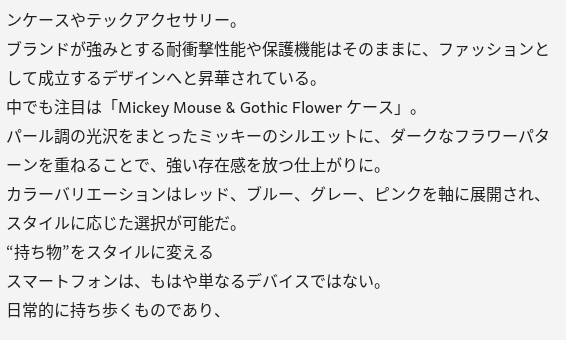ンケースやテックアクセサリー。
ブランドが強みとする耐衝撃性能や保護機能はそのままに、ファッションとして成立するデザインへと昇華されている。
中でも注目は「Mickey Mouse & Gothic Flower ケース」。
パール調の光沢をまとったミッキーのシルエットに、ダークなフラワーパターンを重ねることで、強い存在感を放つ仕上がりに。
カラーバリエーションはレッド、ブルー、グレー、ピンクを軸に展開され、スタイルに応じた選択が可能だ。
“持ち物”をスタイルに変える
スマートフォンは、もはや単なるデバイスではない。
日常的に持ち歩くものであり、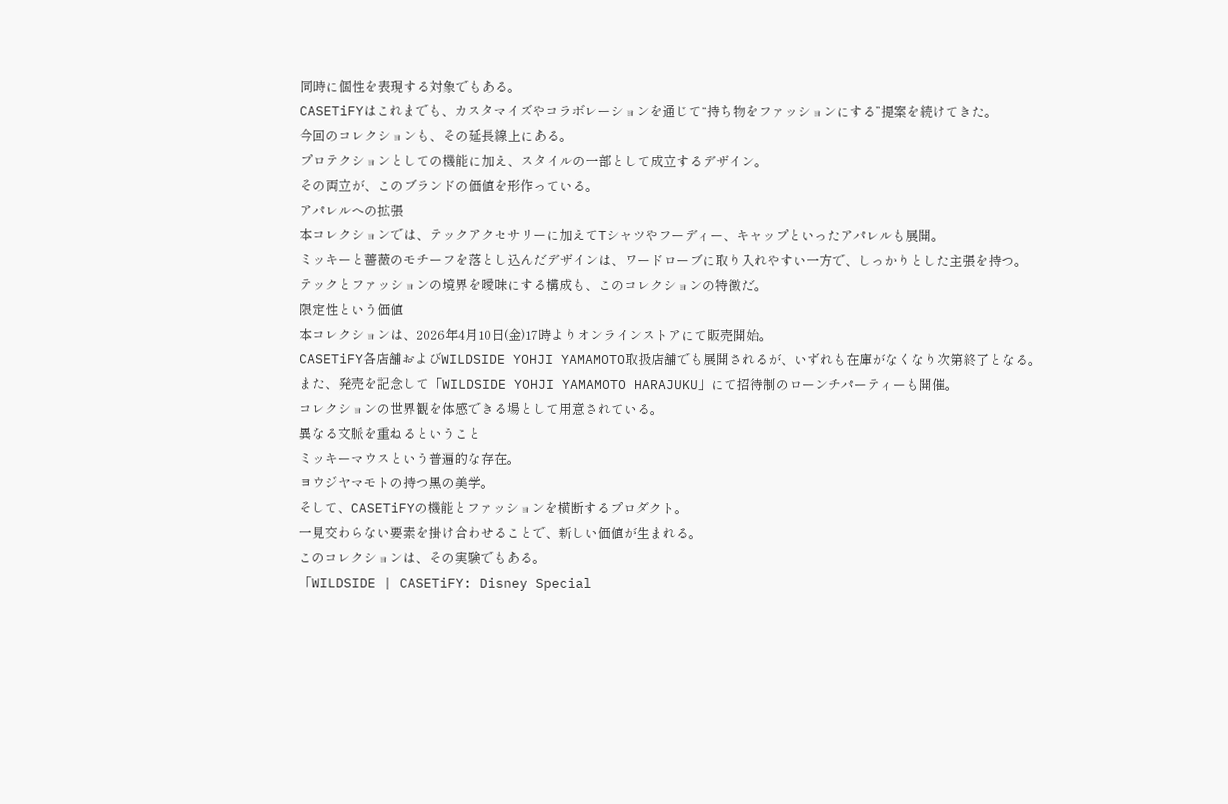同時に個性を表現する対象でもある。
CASETiFYはこれまでも、カスタマイズやコラボレーションを通じて“持ち物をファッションにする”提案を続けてきた。
今回のコレクションも、その延長線上にある。
プロテクションとしての機能に加え、スタイルの一部として成立するデザイン。
その両立が、このブランドの価値を形作っている。
アパレルへの拡張
本コレクションでは、テックアクセサリーに加えてTシャツやフーディー、キャップといったアパレルも展開。
ミッキーと薔薇のモチーフを落とし込んだデザインは、ワードローブに取り入れやすい一方で、しっかりとした主張を持つ。
テックとファッションの境界を曖昧にする構成も、このコレクションの特徴だ。
限定性という価値
本コレクションは、2026年4月10日(金)17時よりオンラインストアにて販売開始。
CASETiFY各店舗およびWILDSIDE YOHJI YAMAMOTO取扱店舗でも展開されるが、いずれも在庫がなくなり次第終了となる。
また、発売を記念して「WILDSIDE YOHJI YAMAMOTO HARAJUKU」にて招待制のローンチパーティーも開催。
コレクションの世界観を体感できる場として用意されている。
異なる文脈を重ねるということ
ミッキーマウスという普遍的な存在。
ヨウジヤマモトの持つ黒の美学。
そして、CASETiFYの機能とファッションを横断するプロダクト。
一見交わらない要素を掛け合わせることで、新しい価値が生まれる。
このコレクションは、その実験でもある。
「WILDSIDE | CASETiFY: Disney Special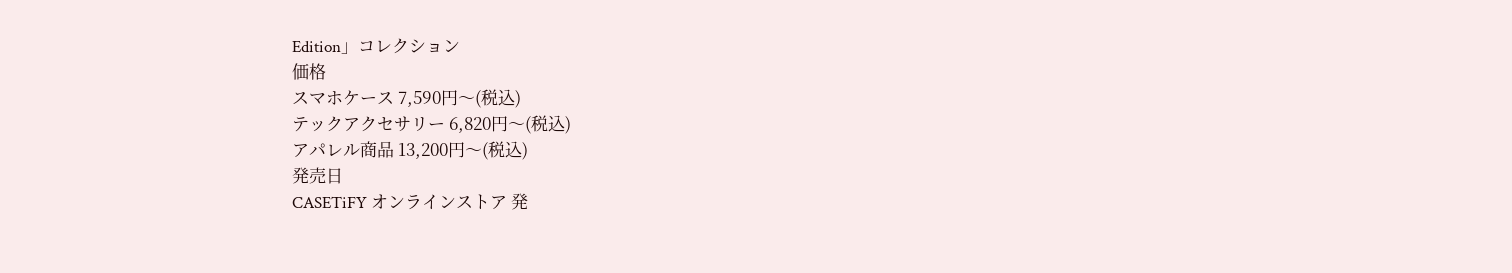Edition」コレクション
価格
スマホケース 7,590円〜(税込)
テックアクセサリー 6,820円〜(税込)
アパレル商品 13,200円〜(税込)
発売日
CASETiFY オンラインストア 発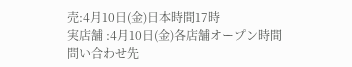売:4月10日(金)日本時間17時
実店舗 :4月10日(金)各店舗オープン時間
問い合わせ先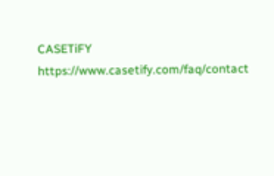CASETiFY https://www.casetify.com/faq/contact